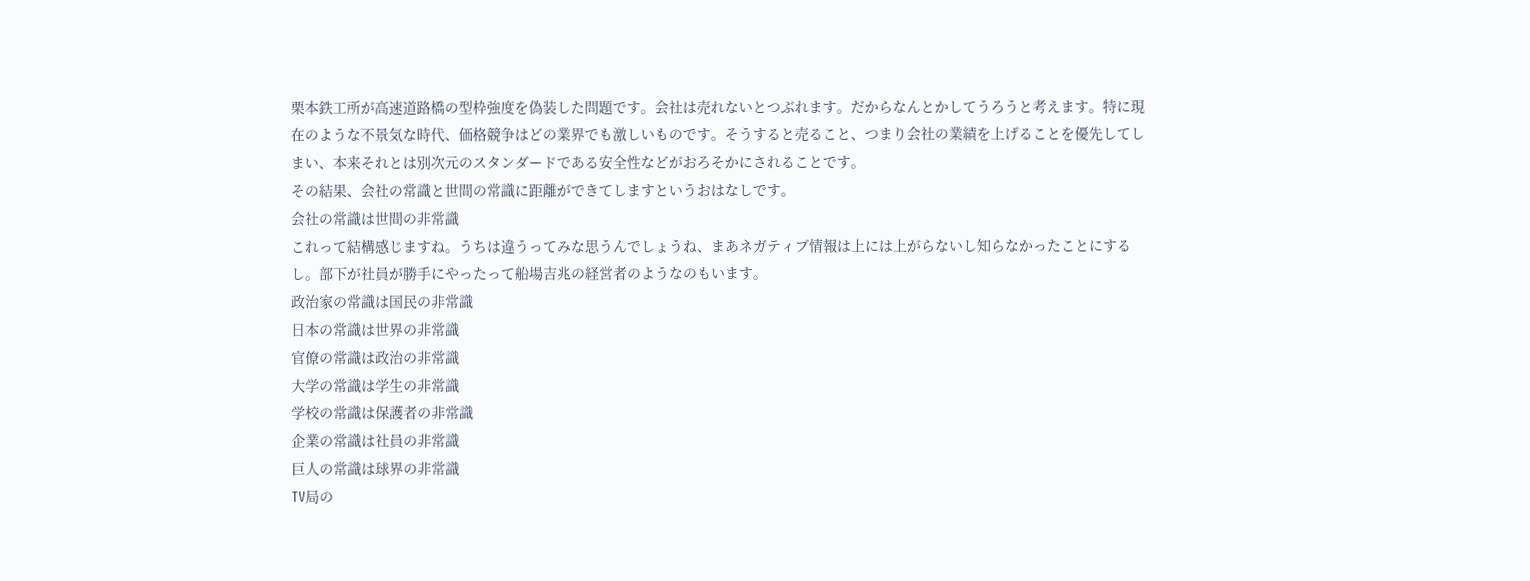栗本鉄工所が高速道路橋の型枠強度を偽装した問題です。会社は売れないとつぶれます。だからなんとかしてうろうと考えます。特に現在のような不景気な時代、価格競争はどの業界でも激しいものです。そうすると売ること、つまり会社の業績を上げることを優先してしまい、本来それとは別次元のスタンダードである安全性などがおろそかにされることです。
その結果、会社の常識と世間の常識に距離ができてしますというおはなしです。
会社の常識は世間の非常識
これって結構感じますね。うちは違うってみな思うんでしょうね、まあネガティブ情報は上には上がらないし知らなかったことにするし。部下が社員が勝手にやったって船場吉兆の経営者のようなのもいます。
政治家の常識は国民の非常識
日本の常識は世界の非常識
官僚の常識は政治の非常識
大学の常識は学生の非常識
学校の常識は保護者の非常識
企業の常識は社員の非常識
巨人の常識は球界の非常識
TV局の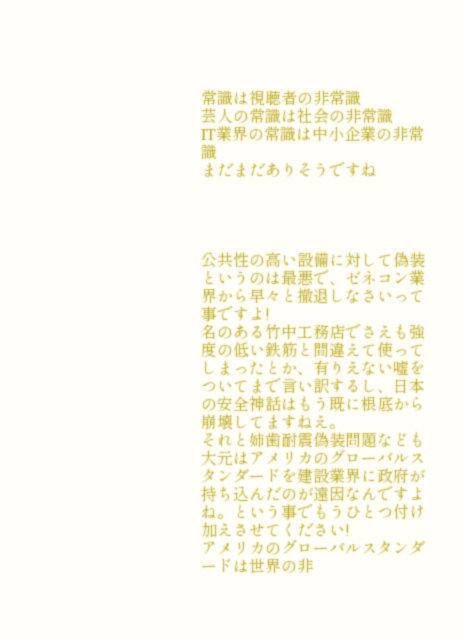常識は視聴者の非常識
芸人の常識は社会の非常識
IT業界の常識は中小企業の非常識
まだまだありそうですね




公共性の高い設備に対して偽装というのは最悪で、ゼネコン業界から早々と撤退しなさいって事ですよ!
名のある竹中工務店でさえも強度の低い鉄筋と間違えて使ってしまったとか、有りえない嘘をついてまで言い訳するし、日本の安全神話はもう既に根底から崩壊してますねえ。
それと姉歯耐震偽装問題なども大元はアメリカのグローバルスタンダードを建設業界に政府が持ち込んだのが遠因なんですよね。という事でもうひとつ付け加えさせてください!
アメリカのグローバルスタンダードは世界の非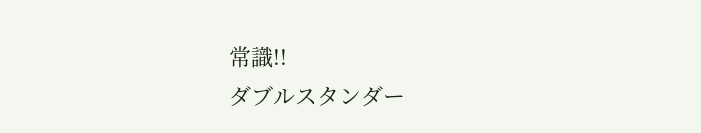常識!!
ダブルスタンダー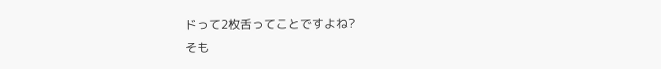ドって2枚舌ってことですよね?
そも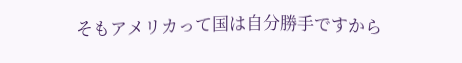そもアメリカって国は自分勝手ですから